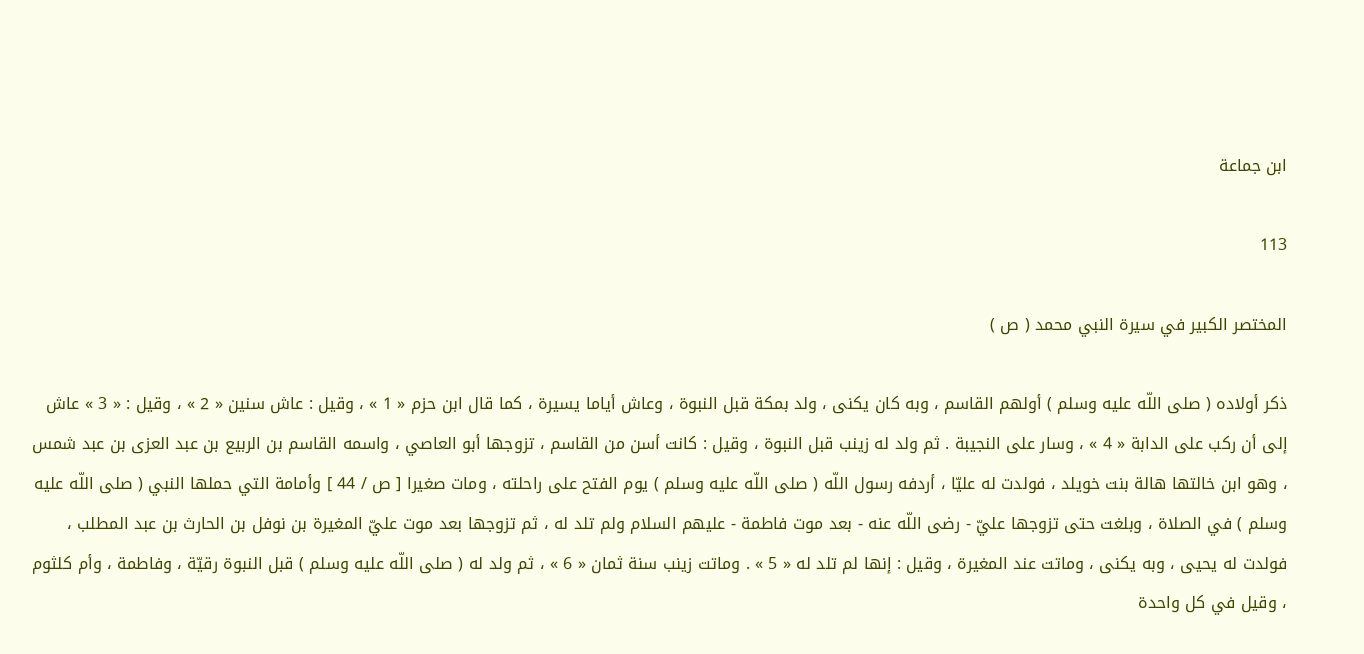ابن جماعة

113

المختصر الكبير في سيرة النبي محمد ( ص )

ذكر أولاده ( صلى اللّه عليه وسلم ) أولهم القاسم ، وبه كان يكنى ، ولد بمكة قبل النبوة ، وعاش أياما يسيرة ، كما قال ابن حزم « 1 » ، وقيل : عاش سنين « 2 » ، وقيل : « 3 » عاش إلى أن ركب على الدابة « 4 » ، وسار على النجيبة . ثم ولد له زينب قبل النبوة ، وقيل : كانت أسن من القاسم ، تزوجها أبو العاصي ، واسمه القاسم بن الربيع بن عبد العزى بن عبد شمس ، وهو ابن خالتها هالة بنت خويلد ، فولدت له عليّا ، أردفه رسول اللّه ( صلى اللّه عليه وسلم ) يوم الفتح على راحلته ، ومات صغيرا [ ص / 44 ] وأمامة التي حملها النبي ( صلى اللّه عليه وسلم ) في الصلاة ، وبلغت حتى تزوجها عليّ - رضى اللّه عنه - بعد موت فاطمة - عليهم السلام ولم تلد له ، ثم تزوجها بعد موت عليّ المغيرة بن نوفل بن الحارث بن عبد المطلب ، فولدت له يحيى ، وبه يكنى ، وماتت عند المغيرة ، وقيل : إنها لم تلد له « 5 » . وماتت زينب سنة ثمان « 6 » ، ثم ولد له ( صلى اللّه عليه وسلم ) قبل النبوة رقيّة ، وفاطمة ، وأم كلثوم ، وقيل في كل واحدة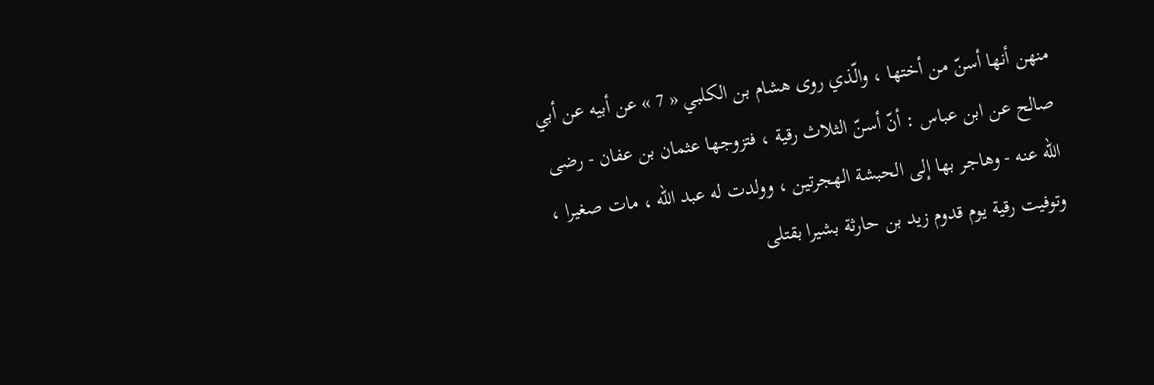منهن أنها أسنّ من أختها ، والّذي روى هشام بن الكلبي « 7 » عن أبيه عن أبي صالح عن ابن عباس : أنّ أسنّ الثلاث رقية ، فتزوجها عثمان بن عفان - رضى اللّه عنه - وهاجر بها إلى الحبشة الهجرتين ، وولدت له عبد اللّه ، مات صغيرا ، وتوفيت رقية يوم قدوم زيد بن حارثة بشيرا بقتلى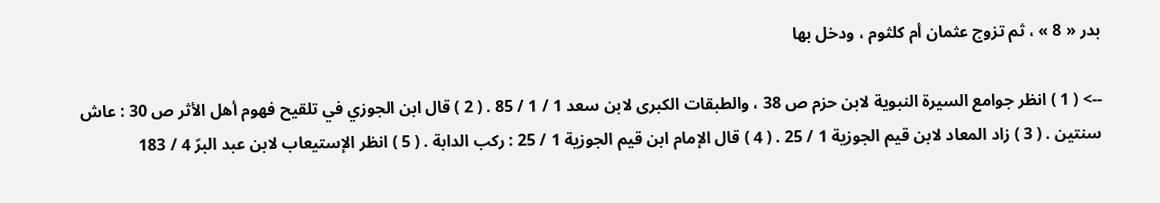بدر « 8 » ، ثم تزوج عثمان أم كلثوم ، ودخل بها

--> ( 1 ) انظر جوامع السيرة النبوية لابن حزم ص 38 ، والطبقات الكبرى لابن سعد 1 / 1 / 85 . ( 2 ) قال ابن الجوزي في تلقيح فهوم أهل الأثر ص 30 : عاش سنتين . ( 3 ) زاد المعاد لابن قيم الجوزية 1 / 25 . ( 4 ) قال الإمام ابن قيم الجوزية 1 / 25 : ركب الدابة . ( 5 ) انظر الإستيعاب لابن عبد البرّ 4 / 183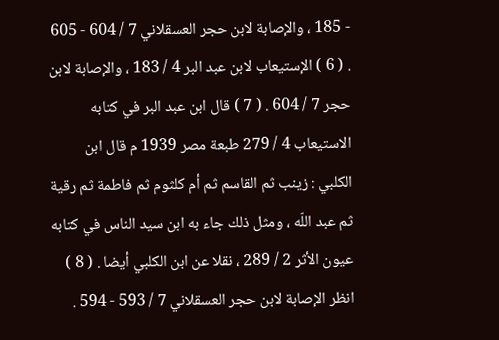- 185 ، والإصابة لابن حجر العسقلاني 7 / 604 - 605 . ( 6 ) الإستيعاب لابن عبد البر 4 / 183 ، والإصابة لابن حجر 7 / 604 . ( 7 ) قال ابن عبد البر في كتابه الاستيعاب 4 / 279 طبعة مصر 1939 م قال ابن الكلبي : زينب ثم القاسم ثم أم كلثوم ثم فاطمة ثم رقية ثم عبد اللّه ، ومثل ذلك جاء به ابن سيد الناس في كتابه عيون الأثر 2 / 289 ، نقلا عن ابن الكلبي أيضا . ( 8 ) انظر الإصابة لابن حجر العسقلاني 7 / 593 - 594 .